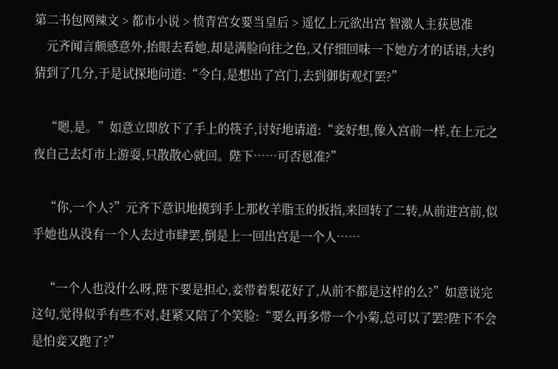第二书包网辣文 > 都市小说 > 愤青宫女要当皇后 > 遥忆上元欲出宫 智激人主获恩准
    元齐闻言颇感意外,抬眼去看她,却是满脸向往之色,又仔细回味一下她方才的话语,大约猜到了几分,于是试探地问道:“令白,是想出了宫门,去到御街观灯罢?”

    “嗯,是。”如意立即放下了手上的筷子,讨好地请道:“妾好想,像入宫前一样,在上元之夜自己去灯市上游耍,只散散心就回。陛下……可否恩准?”

    “你,一个人?”元齐下意识地摸到手上那枚羊脂玉的扳指,来回转了二转,从前进宫前,似乎她也从没有一个人去过市肆罢,倒是上一回出宫是一个人……

    “一个人也没什么呀,陛下要是担心,妾带着梨花好了,从前不都是这样的么?”如意说完这句,觉得似乎有些不对,赶紧又陪了个笑脸:“要么再多带一个小菊,总可以了罢?陛下不会是怕妾又跑了?”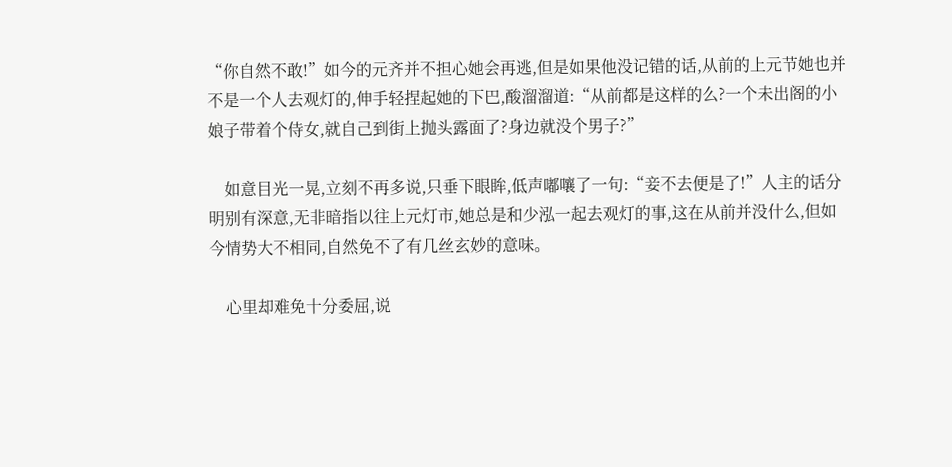“你自然不敢!”如今的元齐并不担心她会再逃,但是如果他没记错的话,从前的上元节她也并不是一个人去观灯的,伸手轻捏起她的下巴,酸溜溜道:“从前都是这样的么?一个未出阁的小娘子带着个侍女,就自己到街上抛头露面了?身边就没个男子?”

    如意目光一晃,立刻不再多说,只垂下眼眸,低声嘟嚷了一句:“妾不去便是了!”人主的话分明别有深意,无非暗指以往上元灯市,她总是和少泓一起去观灯的事,这在从前并没什么,但如今情势大不相同,自然免不了有几丝玄妙的意味。

    心里却难免十分委屈,说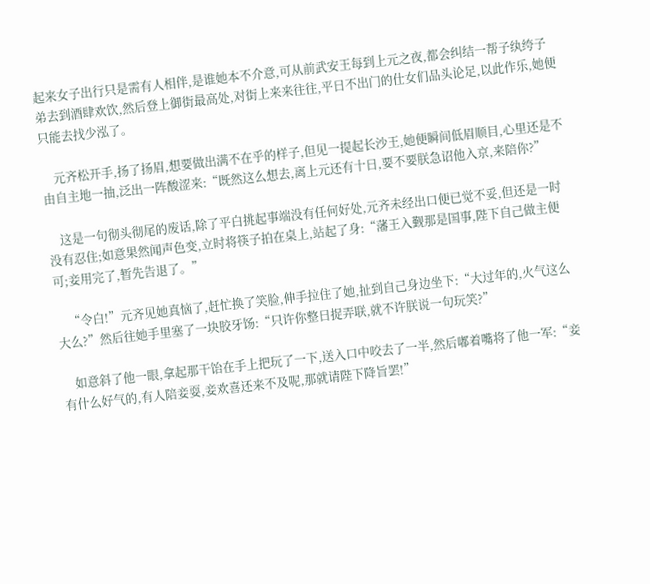起来女子出行只是需有人相伴,是谁她本不介意,可从前武安王每到上元之夜,都会纠结一帮子纨绔子弟去到酒肆欢饮,然后登上御街最高处,对街上来来往往,平日不出门的仕女们品头论足,以此作乐,她便只能去找少泓了。

    元齐松开手,扬了扬眉,想要做出满不在乎的样子,但见一提起长沙王,她便瞬间低眉顺目,心里还是不由自主地一抽,泛出一阵酸涩来:“既然这么想去,离上元还有十日,要不要朕急诏他入京,来陪你?”

    这是一句彻头彻尾的废话,除了平白挑起事端没有任何好处,元齐未经出口便已觉不妥,但还是一时没有忍住;如意果然闻声色变,立时将筷子拍在桌上,站起了身:“藩王入觐那是国事,陛下自己做主便可;妾用完了,暂先告退了。”

    “令白!”元齐见她真恼了,赶忙换了笑脸,伸手拉住了她,扯到自己身边坐下:“大过年的,火气这么大么?”然后往她手里塞了一块胶牙饧:“只许你整日捉弄联,就不许朕说一句玩笑?”

    如意斜了他一眼,拿起那干饴在手上把玩了一下,送入口中咬去了一半,然后嘟着嘴将了他一军:“妾有什么好气的,有人陪妾耍,妾欢喜还来不及呢,那就请陛下降旨罢!”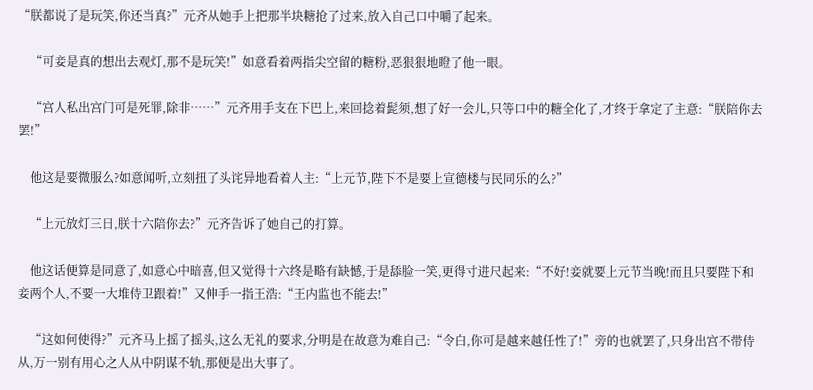“朕都说了是玩笑,你还当真?”元齐从她手上把那半块糖抢了过来,放入自己口中嚼了起来。

    “可妾是真的想出去观灯,那不是玩笑!”如意看着两指尖空留的糖粉,恶狠狠地瞪了他一眼。

    “宫人私出宫门可是死罪,除非……”元齐用手支在下巴上,来回捻着髭须,想了好一会儿,只等口中的糖全化了,才终于拿定了主意:“朕陪你去罢!”

    他这是要微服么?如意闻听,立刻扭了头诧异地看着人主:“上元节,陛下不是要上宣德楼与民同乐的么?”

    “上元放灯三日,朕十六陪你去?”元齐告诉了她自己的打算。

    他这话便算是同意了,如意心中暗喜,但又觉得十六终是略有缺憾,于是舔脸一笑,更得寸进尺起来:“不好!妾就要上元节当晚!而且只要陛下和妾两个人,不要一大堆侍卫跟着!”又伸手一指王浩:“王内监也不能去!”

    “这如何使得?”元齐马上摇了摇头,这么无礼的要求,分明是在故意为难自己:“令白,你可是越来越任性了!”旁的也就罢了,只身出宫不带侍从,万一别有用心之人从中阴谋不轨,那便是出大事了。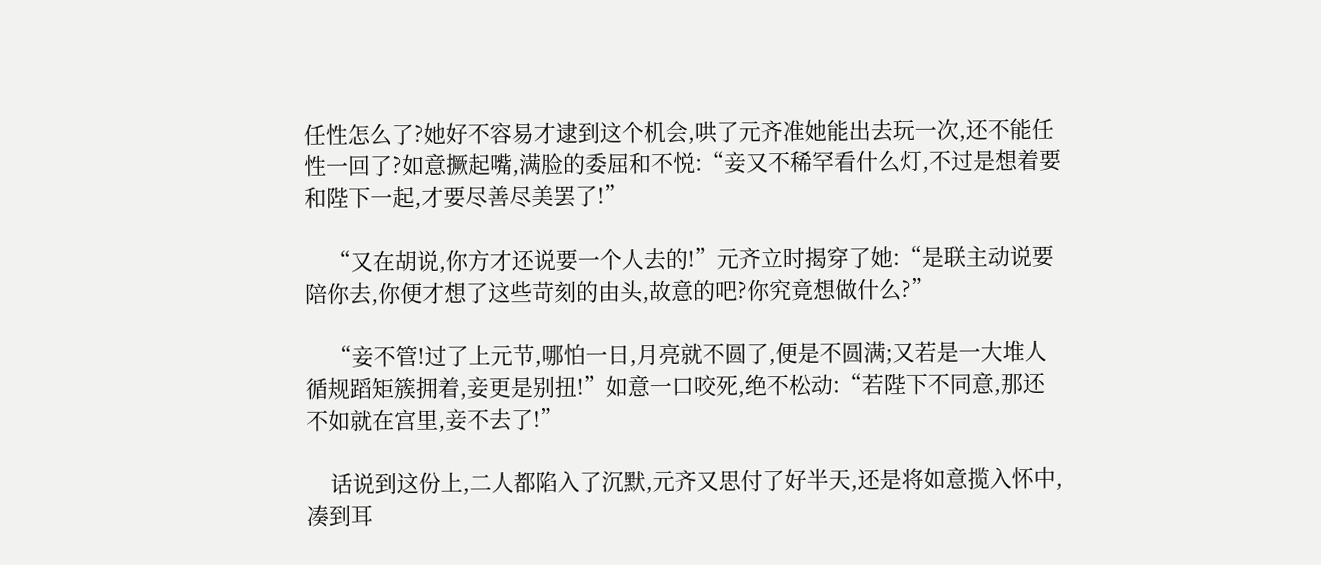任性怎么了?她好不容易才逮到这个机会,哄了元齐准她能出去玩一次,还不能任性一回了?如意撅起嘴,满脸的委屈和不悦:“妾又不稀罕看什么灯,不过是想着要和陛下一起,才要尽善尽美罢了!”

    “又在胡说,你方才还说要一个人去的!”元齐立时揭穿了她:“是联主动说要陪你去,你便才想了这些苛刻的由头,故意的吧?你究竟想做什么?”

    “妾不管!过了上元节,哪怕一日,月亮就不圆了,便是不圆满;又若是一大堆人循规蹈矩簇拥着,妾更是别扭!”如意一口咬死,绝不松动:“若陛下不同意,那还不如就在宫里,妾不去了!”

    话说到这份上,二人都陷入了沉默,元齐又思付了好半天,还是将如意揽入怀中,凑到耳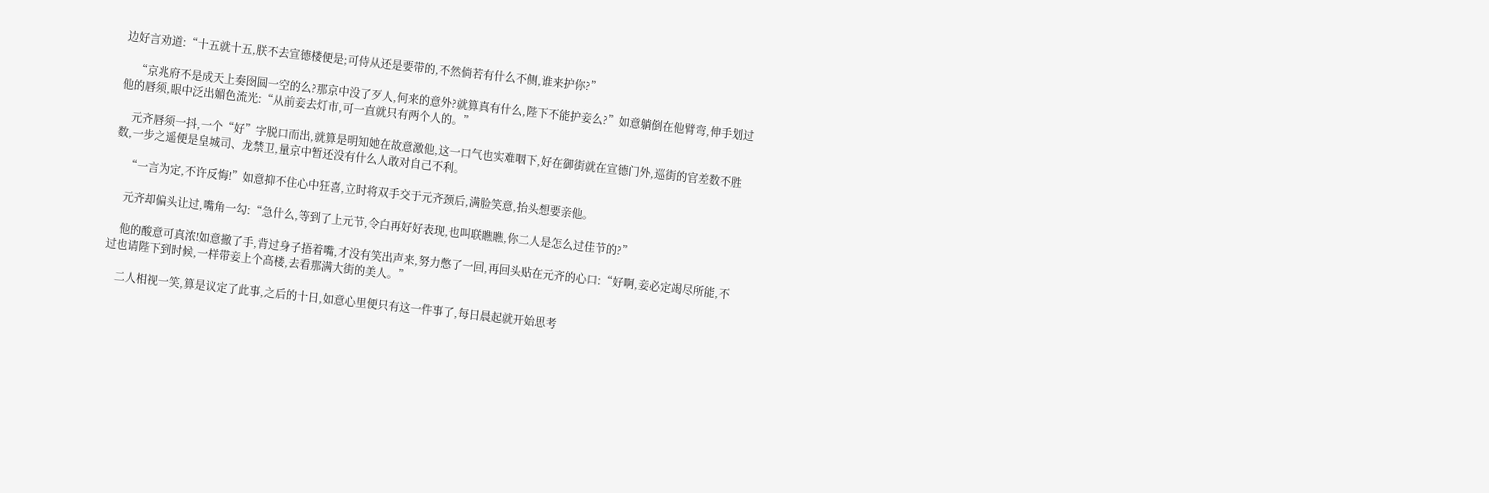边好言劝道:“十五就十五,朕不去宣德楼便是;可侍从还是要带的,不然倘若有什么不侧,谁来护你?”

    “京兆府不是成天上奏囹圆一空的么?那京中没了歹人,何来的意外?就算真有什么,陛下不能护妾么?”如意躺倒在他臂弯,伸手划过他的唇须,眼中泛出媚色流光:“从前妾去灯市,可一直就只有两个人的。”

    元齐唇须一抖,一个“好”字脱口而出,就算是明知她在故意激他,这一口气也实难咽下,好在御街就在宣德门外,巡街的官差数不胜数,一步之遥便是皇城司、龙禁卫,量京中暂还没有什么人敢对自己不利。

    “一言为定,不许反悔!”如意抑不住心中狂喜,立时将双手交于元齐颈后,满脸笑意,抬头想要亲他。

    元齐却偏头让过,嘴角一勾:“急什么,等到了上元节,令白再好好表现,也叫联瞧瞧,你二人是怎么过佳节的?”

    他的酸意可真浓!如意撤了手,背过身子捂着嘴,才没有笑出声来,努力憋了一回,再回头贴在元齐的心口:“好啊,妾必定竭尽所能,不过也请陛下到时候,一样带妾上个高楼,去看那满大街的美人。”

    二人相视一笑,算是议定了此事,之后的十日,如意心里便只有这一件事了,每日晨起就开始思考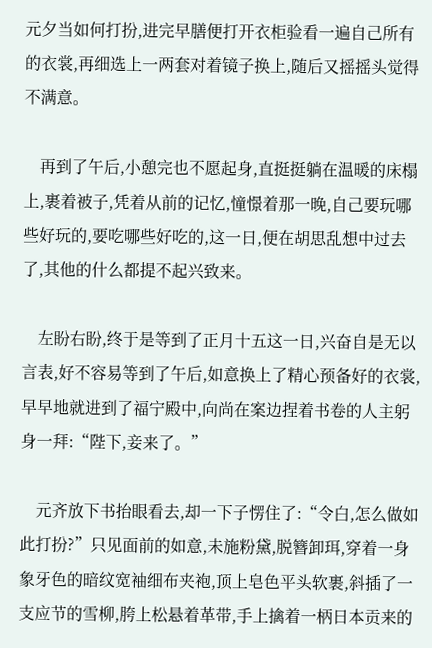元夕当如何打扮,进完早膳便打开衣柜验看一遍自己所有的衣裳,再细选上一两套对着镜子换上,随后又摇摇头觉得不满意。

    再到了午后,小憩完也不愿起身,直挺挺躺在温暖的床榻上,裹着被子,凭着从前的记忆,憧憬着那一晚,自己要玩哪些好玩的,要吃哪些好吃的,这一日,便在胡思乱想中过去了,其他的什么都提不起兴致来。

    左盼右盼,终于是等到了正月十五这一日,兴奋自是无以言表,好不容易等到了午后,如意换上了精心预备好的衣裳,早早地就进到了福宁殿中,向尚在案边捏着书卷的人主躬身一拜:“陛下,妾来了。”

    元齐放下书抬眼看去,却一下子愣住了:“令白,怎么做如此打扮?”只见面前的如意,未施粉黛,脱簪卸珥,穿着一身象牙色的暗纹宽袖细布夹袍,顶上皂色平头软裹,斜插了一支应节的雪柳,胯上松悬着革带,手上擒着一柄日本贡来的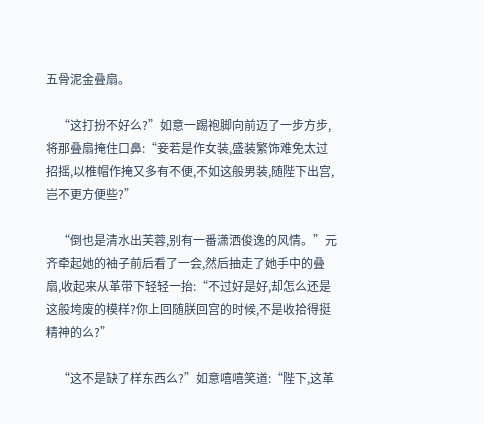五骨泥金叠扇。

    “这打扮不好么?”如意一踢袍脚向前迈了一步方步,将那叠扇掩住口鼻:“妾若是作女装,盛装繁饰难免太过招摇,以椎帽作掩又多有不便,不如这般男装,随陛下出宫,岂不更方便些?”

    “倒也是清水出芙蓉,别有一番潇洒俊逸的风情。”元齐牵起她的袖子前后看了一会,然后抽走了她手中的叠扇,收起来从革带下轻轻一抬:“不过好是好,却怎么还是这般垮废的模样?你上回随朕回宫的时候,不是收拾得挺精神的么?”

    “这不是缺了样东西么?”如意嘻嘻笑道:“陛下,这革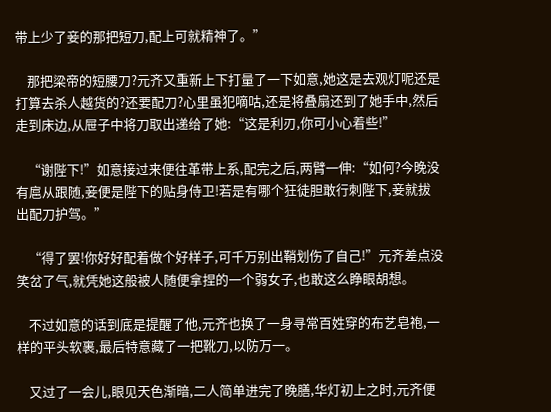带上少了妾的那把短刀,配上可就精神了。”

    那把梁帝的短腰刀?元齐又重新上下打量了一下如意,她这是去观灯呢还是打算去杀人越货的?还要配刀?心里虽犯嘀咕,还是将叠扇还到了她手中,然后走到床边,从屉子中将刀取出递给了她:“这是利刃,你可小心着些!”

    “谢陛下!”如意接过来便往革带上系,配完之后,两臂一伸:“如何?今晚没有扈从跟随,妾便是陛下的贴身侍卫!若是有哪个狂徒胆敢行刺陛下,妾就拔出配刀护驾。”

    “得了罢!你好好配着做个好样子,可千万别出鞘划伤了自己!”元齐差点没笑岔了气,就凭她这般被人随便拿捏的一个弱女子,也敢这么睁眼胡想。

    不过如意的话到底是提醒了他,元齐也换了一身寻常百姓穿的布艺皂袍,一样的平头软裹,最后特意藏了一把靴刀,以防万一。

    又过了一会儿,眼见天色渐暗,二人简单进完了晚膳,华灯初上之时,元齐便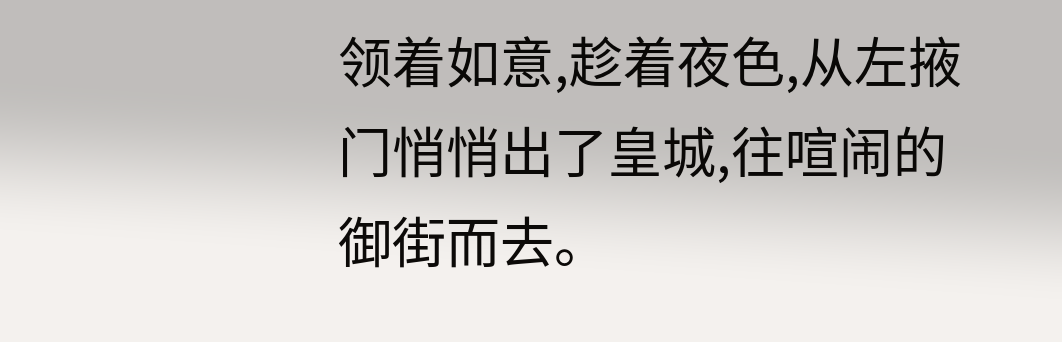领着如意,趁着夜色,从左掖门悄悄出了皇城,往喧闹的御街而去。